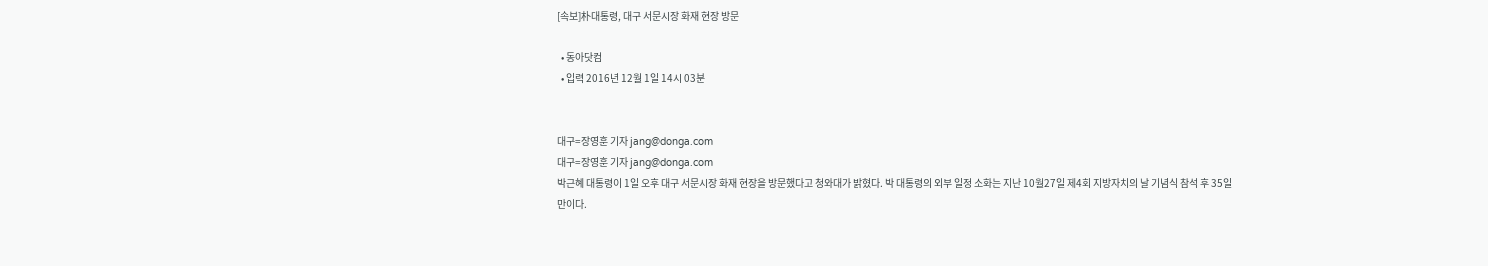[속보]朴대통령, 대구 서문시장 화재 현장 방문

  • 동아닷컴
  • 입력 2016년 12월 1일 14시 03분


대구=장영훈 기자 jang@donga.com
대구=장영훈 기자 jang@donga.com
박근혜 대통령이 1일 오후 대구 서문시장 화재 현장을 방문했다고 청와대가 밝혔다. 박 대통령의 외부 일정 소화는 지난 10월27일 제4회 지방자치의 날 기념식 참석 후 35일 만이다.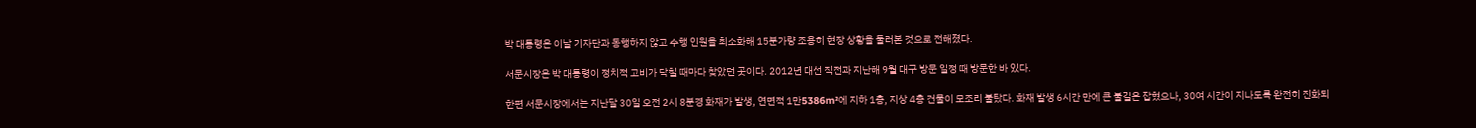박 대통령은 이날 기자단과 동행하지 않고 수행 인원을 최소화해 15분가량 조용히 현장 상황을 둘러본 것으로 전해졌다.

서문시장은 박 대통령이 정치적 고비가 닥칠 때마다 찾았던 곳이다. 2012년 대선 직전과 지난해 9월 대구 방문 일정 때 방문한 바 있다.

한편 서문시장에서는 지난달 30일 오전 2시 8분경 화재가 발생, 연면적 1만5386m²에 지하 1층, 지상 4층 건물이 모조리 불탔다. 화재 발생 6시간 만에 큰 불길은 잡혔으나, 30여 시간이 지나도록 완전히 진화되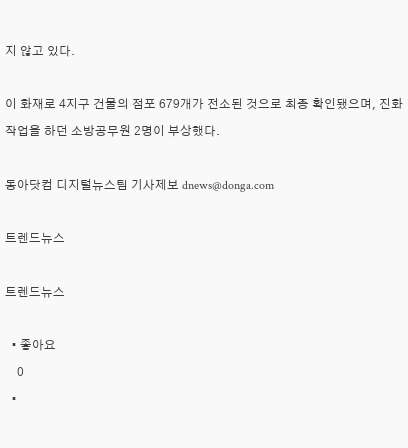지 않고 있다.

이 화재로 4지구 건물의 점포 679개가 전소된 것으로 최종 확인됐으며, 진화 작업을 하던 소방공무원 2명이 부상했다.

동아닷컴 디지털뉴스팀 기사제보 dnews@donga.com

트렌드뉴스

트렌드뉴스

  • 좋아요
    0
  •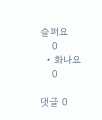슬퍼요
    0
  • 화나요
    0

댓글 0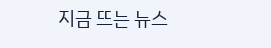지금 뜨는 뉴스